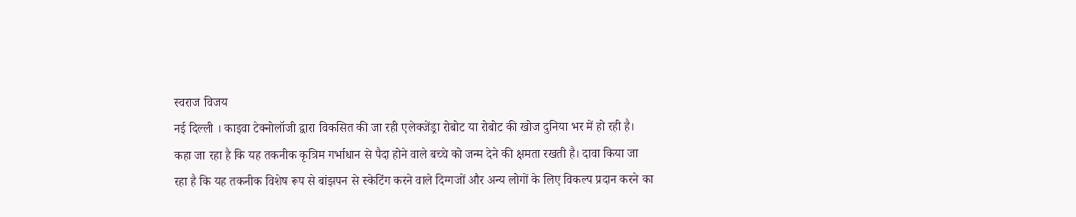स्वराज विजय
नई दिल्ली । काइवा टेक्नोलॉजी द्वारा विकसित की जा रही एलेक्जेंड्रा रोबोट या रोबोट की खोज दुनिया भर में हो रही है। कहा जा रहा है कि यह तकनीक कृत्रिम गर्भाधान से पैदा होने वाले बच्चे को जन्म देने की क्षमता रखती है। दावा किया जा रहा है कि यह तकनीक विशेष रूप से बांझपन से स्केटिंग करने वाले दिग्गजों और अन्य लोगों के लिए विकल्प प्रदान करने का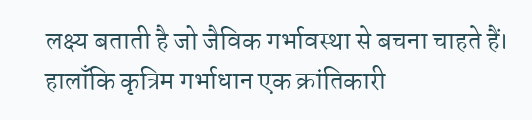लक्ष्य बताती है जो जैविक गर्भावस्था से बचना चाहते हैं। हालाँकि कृत्रिम गर्भाधान एक क्रांतिकारी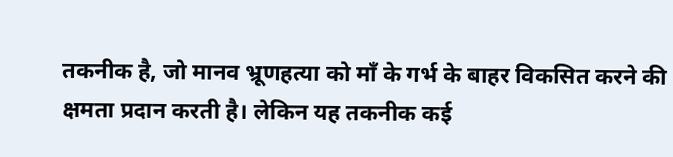तकनीक है, जो मानव भ्रूणहत्या को माँ के गर्भ के बाहर विकसित करने की क्षमता प्रदान करती है। लेकिन यह तकनीक कई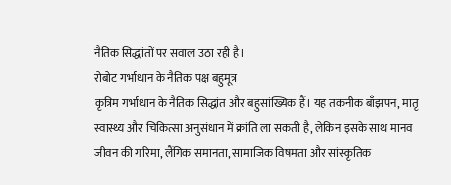नैतिक सिद्धांतों पर सवाल उठा रही है।
रोबोट गर्भाधान के नैतिक पक्ष बहुमूत्र
कृत्रिम गर्भाधान के नैतिक सिद्धांत और बहुसांख्यिक हैं। यह तकनीक बाँझपन, मातृ स्वास्थ्य और चिकित्सा अनुसंधान में क्रांति ला सकती है, लेकिन इसके साथ मानव जीवन की गरिमा, लैंगिक समानता, सामाजिक विषमता और सांस्कृतिक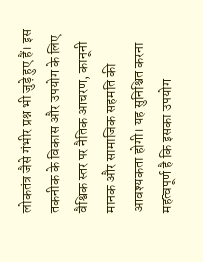लोकतंत्र जैसे गंभीर प्रश्न भी जुड़े हुए हैं। इस तकनीक के विकास और उपयोग के लिए वैश्विक स्तर पर नैतिक आचरण, कानूनी मानक और सामाजिक सहमति की आवश्यकता होगी। यह सुनिश्चित करना महत्वपूर्ण है कि इसका उपयोग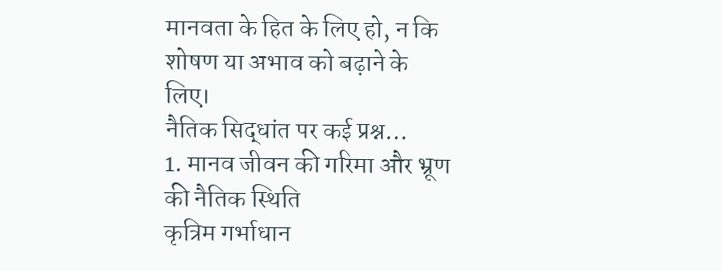मानवता के हित के लिए हो, न कि शोषण या अभाव को बढ़ाने के लिए।
नैतिक सिद्धांत पर कई प्रश्न…
1. मानव जीवन की गरिमा और भ्रूण की नैतिक स्थिति
कृत्रिम गर्भाधान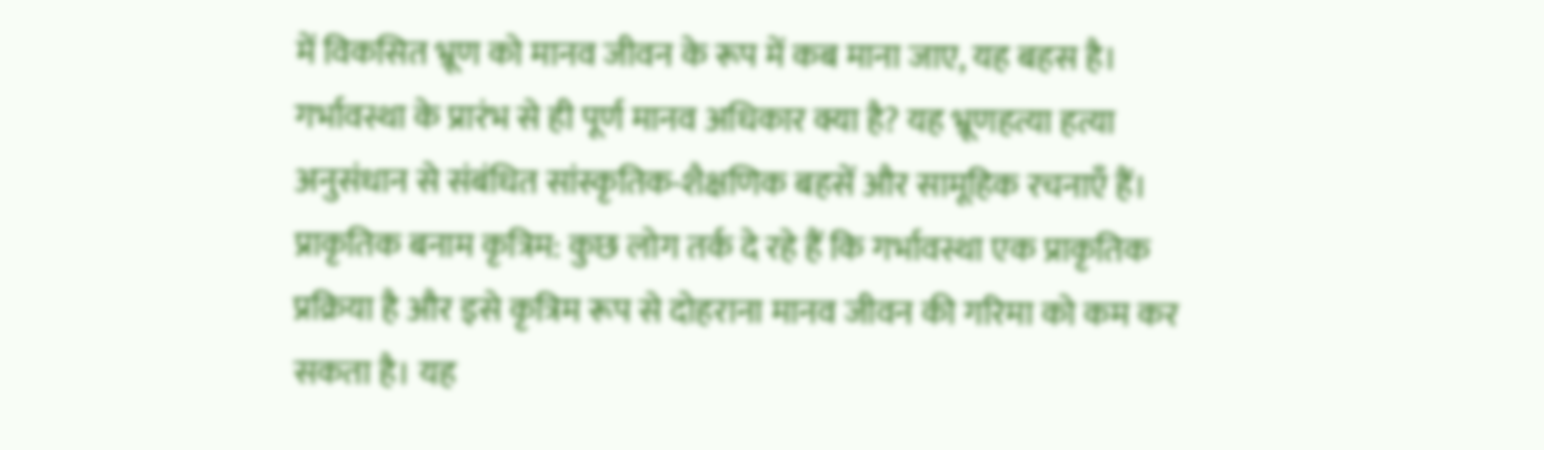में विकसित भ्रूण को मानव जीवन के रूप में कब माना जाए, यह बहस है। गर्भावस्था के प्रारंभ से ही पूर्ण मानव अधिकार क्या है? यह भ्रूणहत्या हत्या अनुसंधान से संबंधित सांस्कृतिक-शैक्षणिक बहसें और सामूहिक रचनाएँ हैं।
प्राकृतिक बनाम कृत्रिम: कुछ लोग तर्क दे रहे हैं कि गर्भावस्था एक प्राकृतिक प्रक्रिया है और इसे कृत्रिम रूप से दोहराना मानव जीवन की गरिमा को कम कर सकता है। यह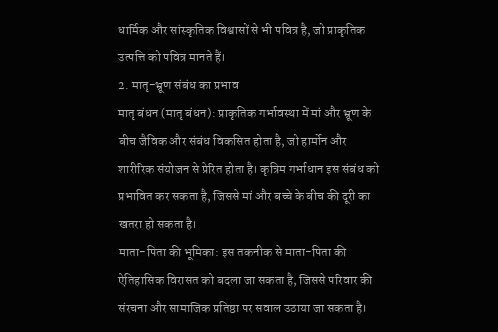धार्मिक और सांस्कृतिक विश्वासों से भी पवित्र है, जो प्राकृतिक उत्पत्ति को पवित्र मानते हैं।
2. मातृ-भ्रूण संबंध का प्रभाव
मातृ बंधन (मातृ बंधन): प्राकृतिक गर्भावस्था में मां और भ्रूण के बीच जैविक और संबंध विकसित होता है, जो हार्मोन और शारीरिक संयोजन से प्रेरित होता है। कृत्रिम गर्भाधान इस संबंध को प्रभावित कर सकता है, जिससे मां और बच्चे के बीच की दूरी का खतरा हो सकता है।
माता-पिता की भूमिका: इस तकनीक से माता-पिता की ऐतिहासिक विरासत को बदला जा सकता है, जिससे परिवार की संरचना और सामाजिक प्रतिष्ठा पर सवाल उठाया जा सकता है।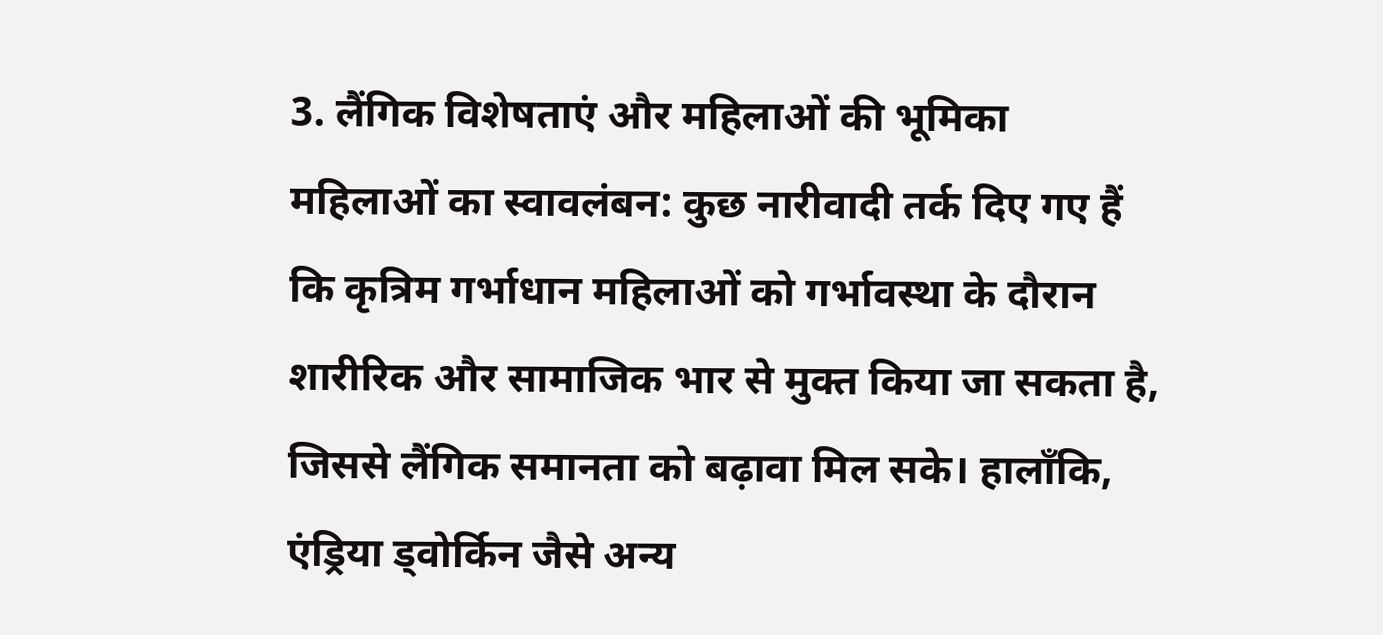3. लैंगिक विशेषताएं और महिलाओं की भूमिका
महिलाओं का स्वावलंबन: कुछ नारीवादी तर्क दिए गए हैं कि कृत्रिम गर्भाधान महिलाओं को गर्भावस्था के दौरान शारीरिक और सामाजिक भार से मुक्त किया जा सकता है, जिससे लैंगिक समानता को बढ़ावा मिल सके। हालाँकि, एंड्रिया ड्वोर्किन जैसे अन्य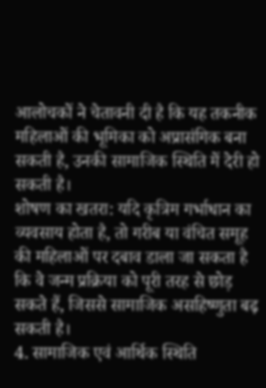आलोचकों ने चेतावनी दी है कि यह तकनीक महिलाओं की भूमिका को अप्रासंगिक बना सकती है, उनकी सामाजिक स्थिति में देरी हो सकती है।
शोषण का खतरा: यदि कृत्रिम गर्भाधान का व्यवसाय होता है, तो गरीब या वंचित समूह की महिलाओं पर दबाव डाला जा सकता है कि वे जन्म प्रक्रिया को पूरी तरह से छोड़ सकते हैं, जिससे सामाजिक असहिष्णुता बढ़ सकती है।
4. सामाजिक एवं आर्थिक स्थिति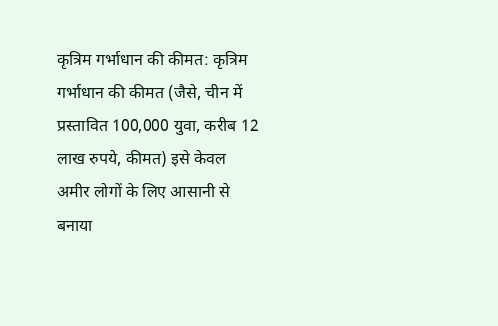कृत्रिम गर्भाधान की कीमत: कृत्रिम गर्भाधान की कीमत (जैसे, चीन में प्रस्तावित 100,000 युवा, करीब 12 लाख रुपये, कीमत) इसे केवल अमीर लोगों के लिए आसानी से बनाया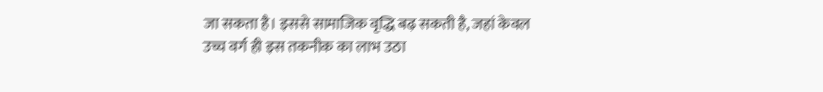जा सकता है। इससे सामाजिक वृद्धि बढ़ सकती है, जहां केवल उच्च वर्ग ही इस तकनीक का लाभ उठा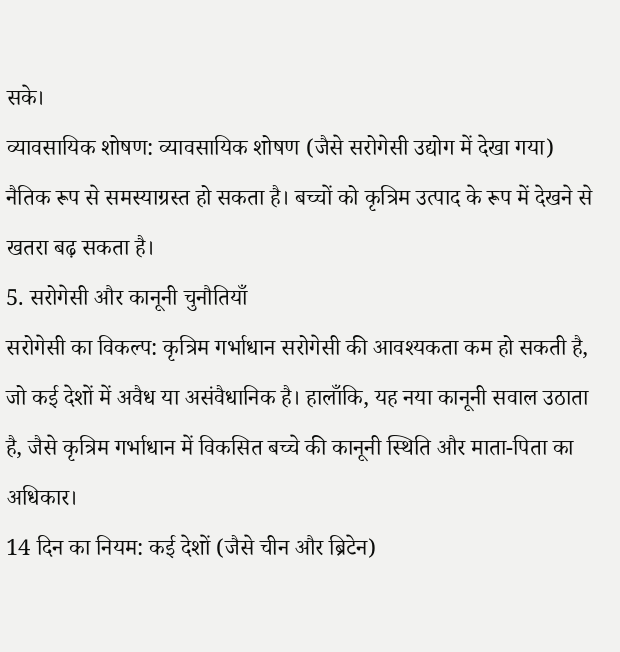सके।
व्यावसायिक शोषण: व्यावसायिक शोषण (जैसे सरोगेसी उद्योग में देखा गया) नैतिक रूप से समस्याग्रस्त हो सकता है। बच्चों को कृत्रिम उत्पाद के रूप में देखने से खतरा बढ़ सकता है।
5. सरोगेसी और कानूनी चुनौतियाँ
सरोगेसी का विकल्प: कृत्रिम गर्भाधान सरोगेसी की आवश्यकता कम हो सकती है, जो कई देशों में अवैध या असंवैधानिक है। हालाँकि, यह नया कानूनी सवाल उठाता है, जैसे कृत्रिम गर्भाधान में विकसित बच्चे की कानूनी स्थिति और माता-पिता का अधिकार।
14 दिन का नियम: कई देशों (जैसे चीन और ब्रिटेन)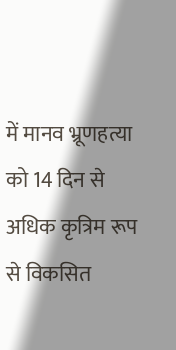में मानव भ्रूणहत्या को 14 दिन से अधिक कृत्रिम रूप से विकसित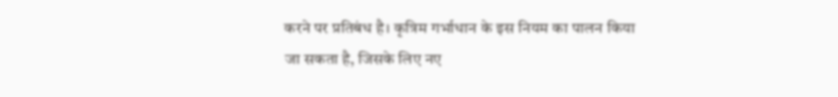करने पर प्रतिबंध है। कृत्रिम गर्भाधान के इस नियम का पालन किया जा सकता है, जिसके लिए नए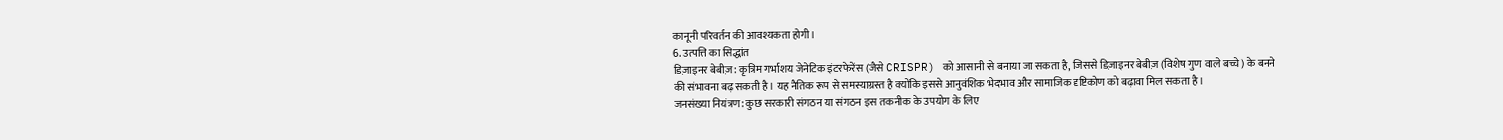कानूनी परिवर्तन की आवश्यकता होगी।
6. उत्पत्ति का सिद्धांत
डिज़ाइनर बेबीज़: कृत्रिम गर्भाशय जेनेटिक इंटरफेरेंस (जैसे CRISPR) को आसानी से बनाया जा सकता है, जिससे डिज़ाइनर बेबीज़ (विशेष गुण वाले बच्चे) के बनने की संभावना बढ़ सकती है। यह नैतिक रूप से समस्याग्रस्त है क्योंकि इससे आनुवंशिक भेदभाव और सामाजिक दृष्टिकोण को बढ़ावा मिल सकता है।
जनसंख्या नियंत्रण: कुछ सरकारी संगठन या संगठन इस तकनीक के उपयोग के लिए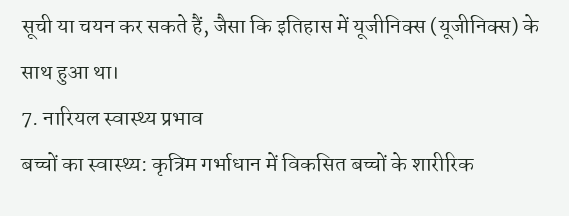सूची या चयन कर सकते हैं, जैसा कि इतिहास में यूजीनिक्स (यूजीनिक्स) के साथ हुआ था।
7. नारियल स्वास्थ्य प्रभाव
बच्चों का स्वास्थ्य: कृत्रिम गर्भाधान में विकसित बच्चों के शारीरिक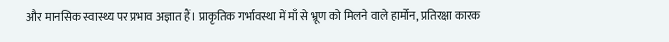और मानसिक स्वास्थ्य पर प्रभाव अज्ञात हैं। प्राकृतिक गर्भावस्था में माँ से भ्रूण को मिलने वाले हार्मोन, प्रतिरक्षा कारक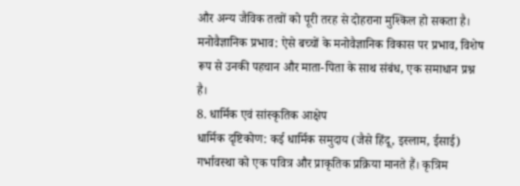और अन्य जैविक तत्वों को पूरी तरह से दोहराना मुश्किल हो सकता है।
मनोवैज्ञानिक प्रभाव: ऐसे बच्चों के मनोवैज्ञानिक विकास पर प्रभाव, विशेष रूप से उनकी पहचान और माता-पिता के साथ संबंध, एक समाधान प्रश्न है।
8. धार्मिक एवं सांस्कृतिक आक्षेप
धार्मिक दृष्टिकोण: कई धार्मिक समुदाय (जैसे हिंदू, इस्लाम, ईसाई) गर्भावस्था को एक पवित्र और प्राकृतिक प्रक्रिया मानते हैं। कृत्रिम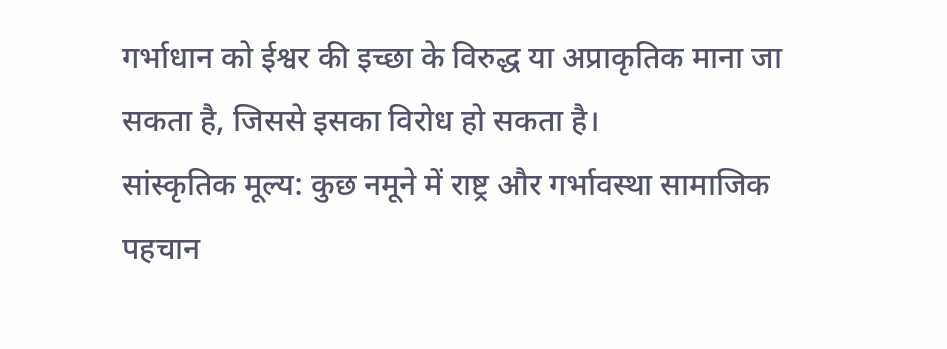गर्भाधान को ईश्वर की इच्छा के विरुद्ध या अप्राकृतिक माना जा सकता है, जिससे इसका विरोध हो सकता है।
सांस्कृतिक मूल्य: कुछ नमूने में राष्ट्र और गर्भावस्था सामाजिक पहचान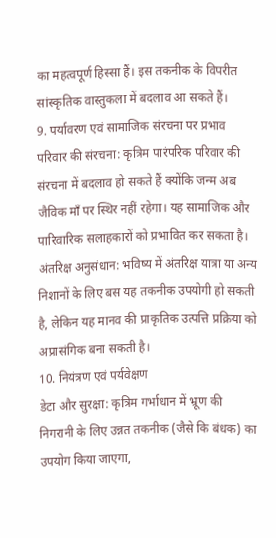का महत्वपूर्ण हिस्सा हैं। इस तकनीक के विपरीत सांस्कृतिक वास्तुकला में बदलाव आ सकते हैं।
9. पर्यावरण एवं सामाजिक संरचना पर प्रभाव
परिवार की संरचना: कृत्रिम पारंपरिक परिवार की संरचना में बदलाव हो सकते हैं क्योंकि जन्म अब जैविक माँ पर स्थिर नहीं रहेगा। यह सामाजिक और पारिवारिक सलाहकारों को प्रभावित कर सकता है।
अंतरिक्ष अनुसंधान: भविष्य में अंतरिक्ष यात्रा या अन्य निशानों के लिए बस यह तकनीक उपयोगी हो सकती है, लेकिन यह मानव की प्राकृतिक उत्पत्ति प्रक्रिया को अप्रासंगिक बना सकती है।
10. नियंत्रण एवं पर्यवेक्षण
डेटा और सुरक्षा: कृत्रिम गर्भाधान में भ्रूण की निगरानी के लिए उन्नत तकनीक (जैसे कि बंधक) का उपयोग किया जाएगा,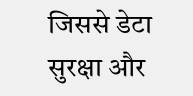जिससे डेटा सुरक्षा और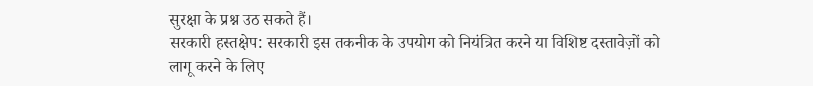सुरक्षा के प्रश्न उठ सकते हैं।
सरकारी हस्तक्षेप: सरकारी इस तकनीक के उपयोग को नियंत्रित करने या विशिष्ट दस्तावेज़ों को लागू करने के लिए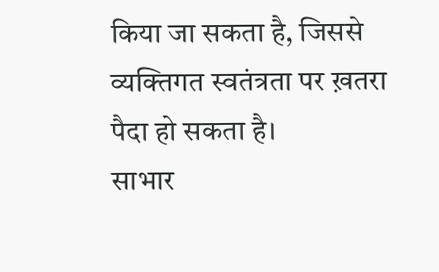किया जा सकता है, जिससे व्यक्तिगत स्वतंत्रता पर ख़तरा पैदा हो सकता है।
साभार